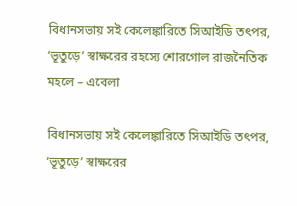বিধানসভায় সই কেলেঙ্কারিতে সিআইডি তৎপর, ‘ভূতুড়ে’ স্বাক্ষরের রহস্যে শোরগোল রাজনৈতিক মহলে – এবেলা

বিধানসভায় সই কেলেঙ্কারিতে সিআইডি তৎপর, ‘ভূতুড়ে’ স্বাক্ষরের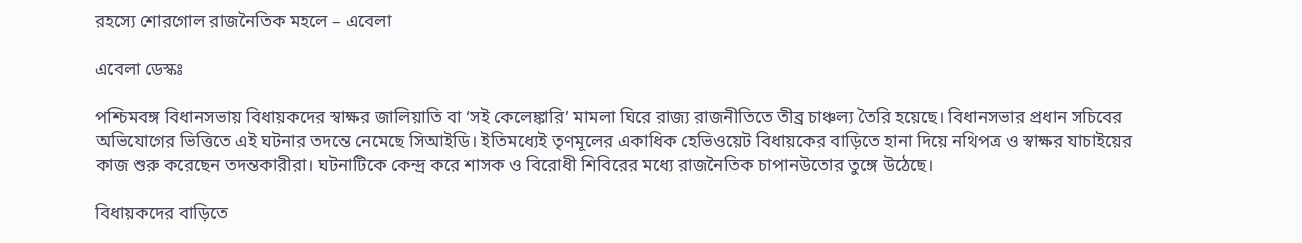রহস্যে শোরগোল রাজনৈতিক মহলে – এবেলা

এবেলা ডেস্কঃ

পশ্চিমবঙ্গ বিধানসভায় বিধায়কদের স্বাক্ষর জালিয়াতি বা ‘সই কেলেঙ্কারি’ মামলা ঘিরে রাজ্য রাজনীতিতে তীব্র চাঞ্চল্য তৈরি হয়েছে। বিধানসভার প্রধান সচিবের অভিযোগের ভিত্তিতে এই ঘটনার তদন্তে নেমেছে সিআইডি। ইতিমধ্যেই তৃণমূলের একাধিক হেভিওয়েট বিধায়কের বাড়িতে হানা দিয়ে নথিপত্র ও স্বাক্ষর যাচাইয়ের কাজ শুরু করেছেন তদন্তকারীরা। ঘটনাটিকে কেন্দ্র করে শাসক ও বিরোধী শিবিরের মধ্যে রাজনৈতিক চাপানউতোর তুঙ্গে উঠেছে।

বিধায়কদের বাড়িতে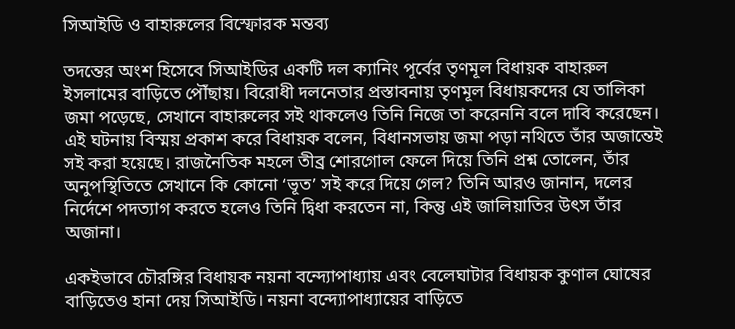সিআইডি ও বাহারুলের বিস্ফোরক মন্তব্য

তদন্তের অংশ হিসেবে সিআইডির একটি দল ক্যানিং পূর্বের তৃণমূল বিধায়ক বাহারুল ইসলামের বাড়িতে পৌঁছায়। বিরোধী দলনেতার প্রস্তাবনায় তৃণমূল বিধায়কদের যে তালিকা জমা পড়েছে, সেখানে বাহারুলের সই থাকলেও তিনি নিজে তা করেননি বলে দাবি করেছেন। এই ঘটনায় বিস্ময় প্রকাশ করে বিধায়ক বলেন, বিধানসভায় জমা পড়া নথিতে তাঁর অজান্তেই সই করা হয়েছে। রাজনৈতিক মহলে তীব্র শোরগোল ফেলে দিয়ে তিনি প্রশ্ন তোলেন, তাঁর অনুপস্থিতিতে সেখানে কি কোনো ‘ভূত’ সই করে দিয়ে গেল? তিনি আরও জানান, দলের নির্দেশে পদত্যাগ করতে হলেও তিনি দ্বিধা করতেন না, কিন্তু এই জালিয়াতির উৎস তাঁর অজানা।

একইভাবে চৌরঙ্গির বিধায়ক নয়না বন্দ্যোপাধ্যায় এবং বেলেঘাটার বিধায়ক কুণাল ঘোষের বাড়িতেও হানা দেয় সিআইডি। নয়না বন্দ্যোপাধ্যায়ের বাড়িতে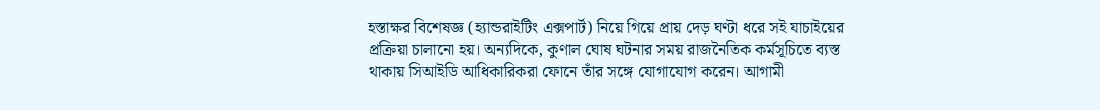হস্তাক্ষর বিশেষজ্ঞ (হ্যান্ডরাইটিং এক্সপার্ট) নিয়ে গিয়ে প্রায় দেড় ঘণ্টা ধরে সই যাচাইয়ের প্রক্রিয়া চালানো হয়। অন্যদিকে, কুণাল ঘোষ ঘটনার সময় রাজনৈতিক কর্মসূচিতে ব্যস্ত থাকায় সিআইডি আধিকারিকরা ফোনে তাঁর সঙ্গে যোগাযোগ করেন। আগামী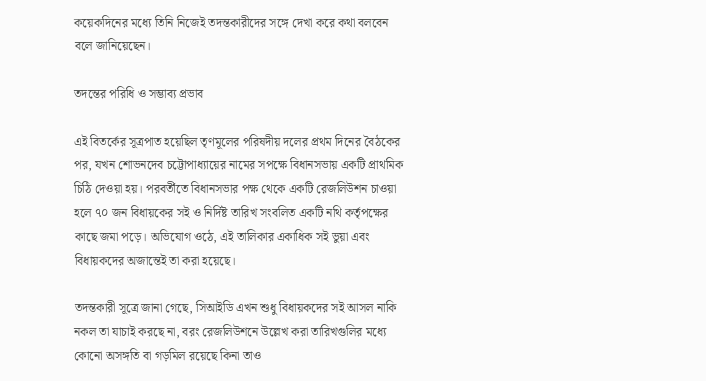কয়েকদিনের মধ্যে তিনি নিজেই তদন্তকারীদের সঙ্গে দেখা করে কথা বলবেন বলে জানিয়েছেন।

তদন্তের পরিধি ও সম্ভাব্য প্রভাব

এই বিতর্কের সূত্রপাত হয়েছিল তৃণমূলের পরিষদীয় দলের প্রথম দিনের বৈঠকের পর, যখন শোভনদেব চট্টোপাধ্যায়ের নামের সপক্ষে বিধানসভায় একটি প্রাথমিক চিঠি দেওয়া হয়। পরবর্তীতে বিধানসভার পক্ষ থেকে একটি রেজলিউশন চাওয়া হলে ৭০ জন বিধায়কের সই ও নির্দিষ্ট তারিখ সংবলিত একটি নথি কর্তৃপক্ষের কাছে জমা পড়ে। অভিযোগ ওঠে, এই তালিকার একাধিক সই ভুয়া এবং বিধায়কদের অজান্তেই তা করা হয়েছে।

তদন্তকারী সূত্রে জানা গেছে, সিআইডি এখন শুধু বিধায়কদের সই আসল নাকি নকল তা যাচাই করছে না, বরং রেজলিউশনে উল্লেখ করা তারিখগুলির মধ্যে কোনো অসঙ্গতি বা গড়মিল রয়েছে কিনা তাও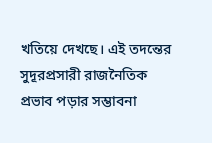খতিয়ে দেখছে। এই তদন্তের সুদূরপ্রসারী রাজনৈতিক প্রভাব পড়ার সম্ভাবনা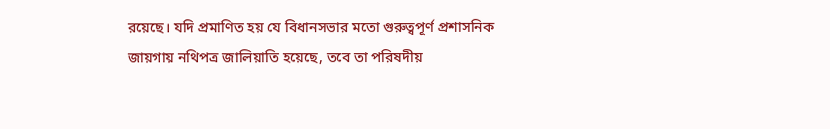রয়েছে। যদি প্রমাণিত হয় যে বিধানসভার মতো গুরুত্বপূর্ণ প্রশাসনিক জায়গায় নথিপত্র জালিয়াতি হয়েছে, তবে তা পরিষদীয়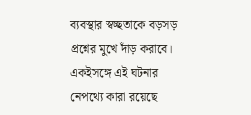ব্যবস্থার স্বচ্ছতাকে বড়সড় প্রশ্নের মুখে দাঁড় করাবে। একইসঙ্গে এই ঘটনার নেপথ্যে কারা রয়েছে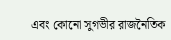এবং কোনো সুগভীর রাজনৈতিক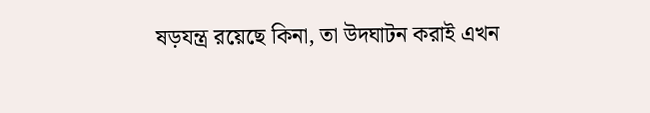ষড়যন্ত্র রয়েছে কিনা, তা উদঘাটন করাই এখন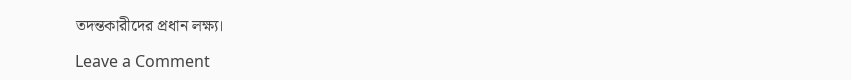তদন্তকারীদের প্রধান লক্ষ্য।

Leave a Comment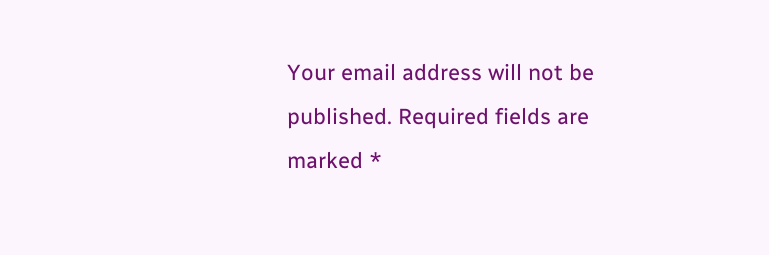Your email address will not be published. Required fields are marked *